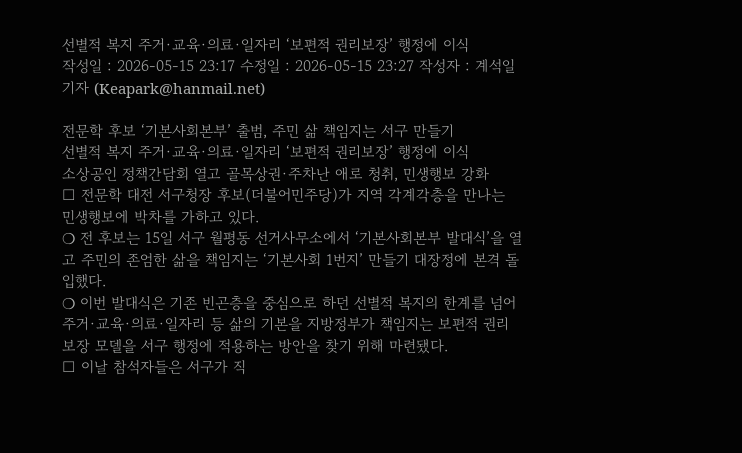선별적 복지 주거·교육·의료·일자리 ‘보편적 권리보장’ 행정에 이식
작성일 : 2026-05-15 23:17 수정일 : 2026-05-15 23:27 작성자 : 계석일 기자 (Keapark@hanmail.net)

전문학 후보 ‘기본사회본부’ 출범, 주민 삶 책임지는 서구 만들기
선별적 복지 주거·교육·의료·일자리 ‘보편적 권리보장’ 행정에 이식
소상공인 정책간담회 열고 골목상권·주차난 애로 청취, 민생행보 강화
□ 전문학 대전 서구청장 후보(더불어민주당)가 지역 각계각층을 만나는 민생행보에 박차를 가하고 있다.
❍ 전 후보는 15일 서구 월평동 선거사무소에서 ‘기본사회본부 발대식’을 열고 주민의 존엄한 삶을 책임지는 ‘기본사회 1번지’ 만들기 대장정에 본격 돌입했다.
❍ 이번 발대식은 기존 빈곤층을 중심으로 하던 선별적 복지의 한계를 넘어 주거·교육·의료·일자리 등 삶의 기본을 지방정부가 책임지는 보편적 권리 보장 모델을 서구 행정에 적용하는 방안을 찾기 위해 마련됐다.
□ 이날 참석자들은 서구가 직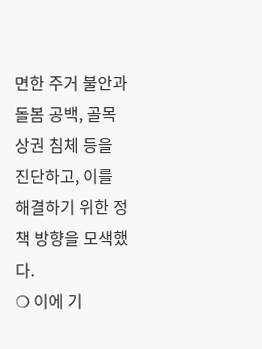면한 주거 불안과 돌봄 공백, 골목상권 침체 등을 진단하고, 이를 해결하기 위한 정책 방향을 모색했다.
❍ 이에 기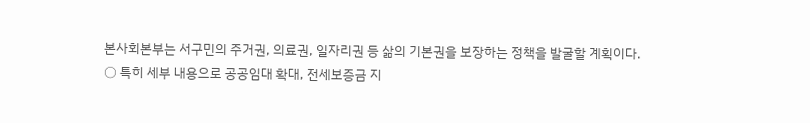본사회본부는 서구민의 주거권, 의료권, 일자리권 등 삶의 기본권을 보장하는 정책을 발굴할 계획이다.
○ 특히 세부 내용으로 공공임대 확대, 전세보증금 지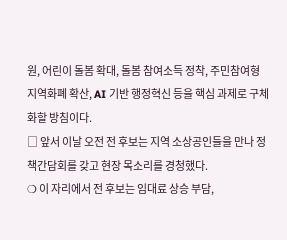원, 어린이 돌봄 확대, 돌봄 참여소득 정착, 주민참여형 지역화폐 확산, AI 기반 행정혁신 등을 핵심 과제로 구체화할 방침이다.
□ 앞서 이날 오전 전 후보는 지역 소상공인들을 만나 정책간담회를 갖고 현장 목소리를 경청했다.
❍ 이 자리에서 전 후보는 임대료 상승 부담,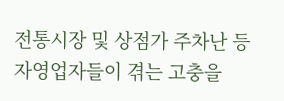전통시장 및 상점가 주차난 등 자영업자들이 겪는 고충을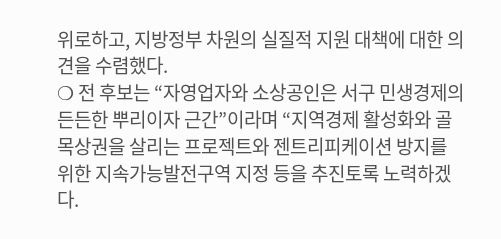위로하고, 지방정부 차원의 실질적 지원 대책에 대한 의견을 수렴했다.
❍ 전 후보는 “자영업자와 소상공인은 서구 민생경제의 든든한 뿌리이자 근간”이라며 “지역경제 활성화와 골목상권을 살리는 프로젝트와 젠트리피케이션 방지를 위한 지속가능발전구역 지정 등을 추진토록 노력하겠다.